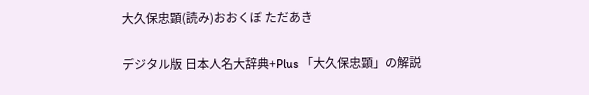大久保忠顕(読み)おおくぼ ただあき

デジタル版 日本人名大辞典+Plus 「大久保忠顕」の解説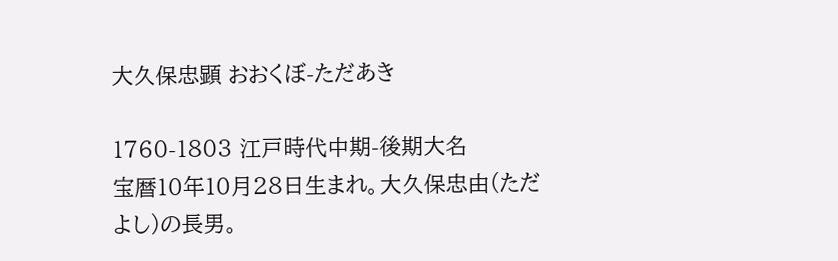大久保忠顕 おおくぼ-ただあき

1760-1803 江戸時代中期-後期大名
宝暦10年10月28日生まれ。大久保忠由(ただよし)の長男。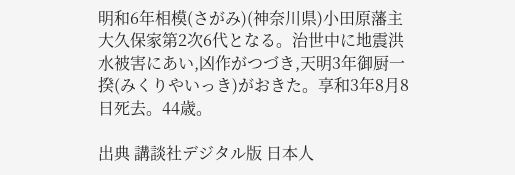明和6年相模(さがみ)(神奈川県)小田原藩主大久保家第2次6代となる。治世中に地震洪水被害にあい,凶作がつづき,天明3年御厨一揆(みくりやいっき)がおきた。享和3年8月8日死去。44歳。

出典 講談社デジタル版 日本人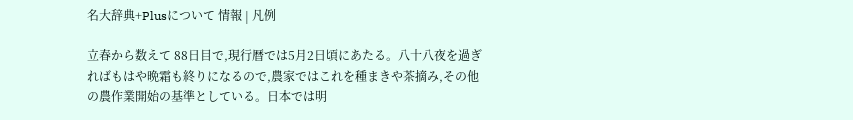名大辞典+Plusについて 情報 | 凡例

立春から数えて 88日目で,現行暦では5月2日頃にあたる。八十八夜を過ぎればもはや晩霜も終りになるので,農家ではこれを種まきや茶摘み,その他の農作業開始の基準としている。日本では明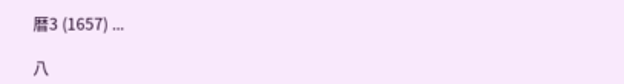暦3 (1657) ...

八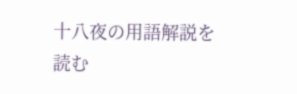十八夜の用語解説を読む